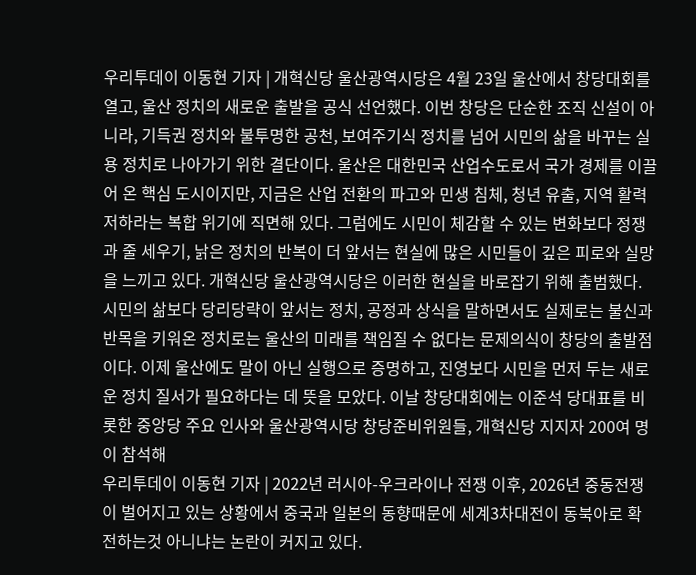우리투데이 이동현 기자 | 개혁신당 울산광역시당은 4월 23일 울산에서 창당대회를 열고, 울산 정치의 새로운 출발을 공식 선언했다. 이번 창당은 단순한 조직 신설이 아니라, 기득권 정치와 불투명한 공천, 보여주기식 정치를 넘어 시민의 삶을 바꾸는 실용 정치로 나아가기 위한 결단이다. 울산은 대한민국 산업수도로서 국가 경제를 이끌어 온 핵심 도시이지만, 지금은 산업 전환의 파고와 민생 침체, 청년 유출, 지역 활력 저하라는 복합 위기에 직면해 있다. 그럼에도 시민이 체감할 수 있는 변화보다 정쟁과 줄 세우기, 낡은 정치의 반복이 더 앞서는 현실에 많은 시민들이 깊은 피로와 실망을 느끼고 있다. 개혁신당 울산광역시당은 이러한 현실을 바로잡기 위해 출범했다. 시민의 삶보다 당리당략이 앞서는 정치, 공정과 상식을 말하면서도 실제로는 불신과 반목을 키워온 정치로는 울산의 미래를 책임질 수 없다는 문제의식이 창당의 출발점이다. 이제 울산에도 말이 아닌 실행으로 증명하고, 진영보다 시민을 먼저 두는 새로운 정치 질서가 필요하다는 데 뜻을 모았다. 이날 창당대회에는 이준석 당대표를 비롯한 중앙당 주요 인사와 울산광역시당 창당준비위원들, 개혁신당 지지자 200여 명이 참석해
우리투데이 이동현 기자 | 2022년 러시아-우크라이나 전쟁 이후, 2026년 중동전쟁이 벌어지고 있는 상황에서 중국과 일본의 동향때문에 세계3차대전이 동북아로 확전하는것 아니냐는 논란이 커지고 있다.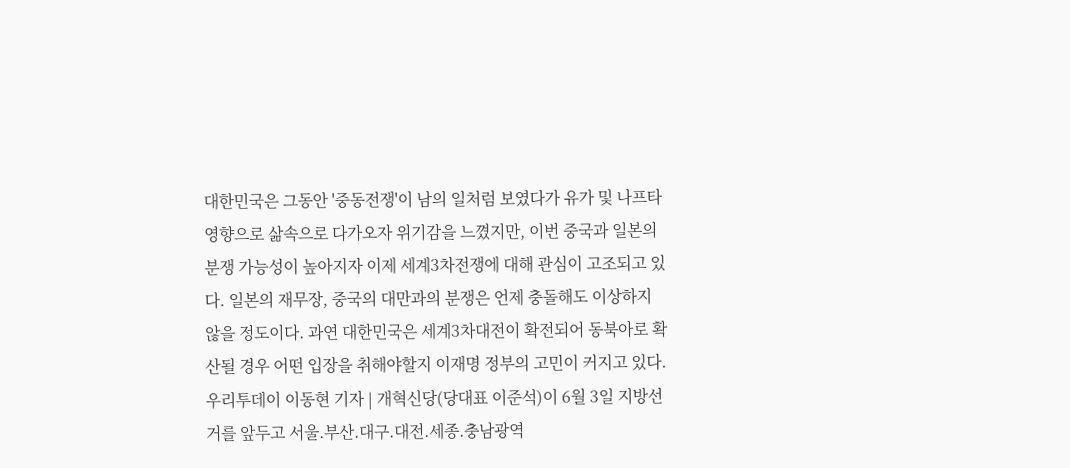대한민국은 그동안 '중동전쟁'이 남의 일처럼 보였다가 유가 및 나프타 영향으로 삶속으로 다가오자 위기감을 느꼈지만, 이번 중국과 일본의 분쟁 가능성이 높아지자 이제 세계3차전쟁에 대해 관심이 고조되고 있다. 일본의 재무장, 중국의 대만과의 분쟁은 언제 충돌해도 이상하지 않을 정도이다. 과연 대한민국은 세계3차대전이 확전되어 동북아로 확산될 경우 어떤 입장을 취해야할지 이재명 정부의 고민이 커지고 있다.
우리투데이 이동현 기자 | 개혁신당(당대표 이준석)이 6월 3일 지방선거를 앞두고 서울.부산.대구.대전.세종.충남광역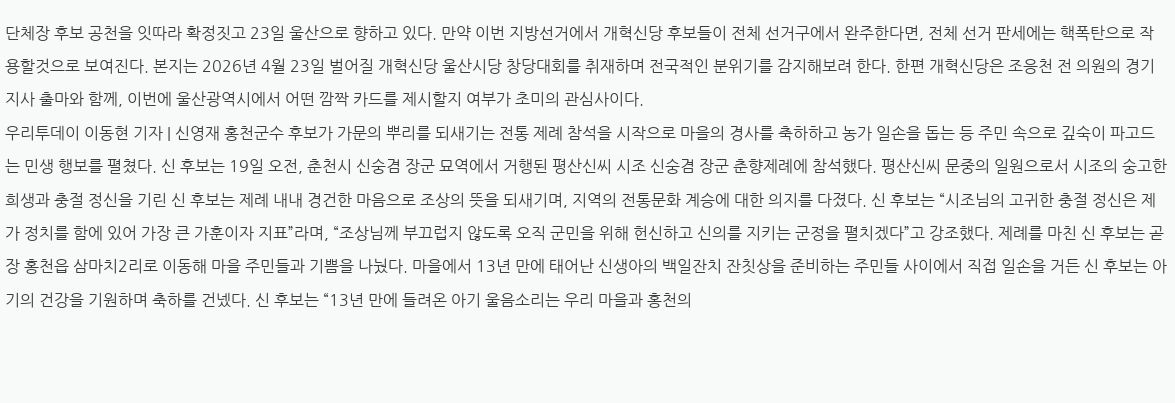단체장 후보 공천을 잇따라 확정짓고 23일 울산으로 향하고 있다. 만약 이번 지방선거에서 개혁신당 후보들이 전체 선거구에서 완주한다면, 전체 선거 판세에는 핵폭탄으로 작용할것으로 보여진다. 본지는 2026년 4월 23일 벌어질 개혁신당 울산시당 창당대회를 취재하며 전국적인 분위기를 감지해보려 한다. 한편 개혁신당은 조응천 전 의원의 경기지사 출마와 함께, 이번에 울산광역시에서 어떤 깜짝 카드를 제시할지 여부가 초미의 관심사이다.
우리투데이 이동현 기자 | 신영재 홍천군수 후보가 가문의 뿌리를 되새기는 전통 제례 참석을 시작으로 마을의 경사를 축하하고 농가 일손을 돕는 등 주민 속으로 깊숙이 파고드는 민생 행보를 펼쳤다. 신 후보는 19일 오전, 춘천시 신숭겸 장군 묘역에서 거행된 평산신씨 시조 신숭겸 장군 춘향제례에 참석했다. 평산신씨 문중의 일원으로서 시조의 숭고한 희생과 충절 정신을 기린 신 후보는 제례 내내 경건한 마음으로 조상의 뜻을 되새기며, 지역의 전통문화 계승에 대한 의지를 다졌다. 신 후보는 “시조님의 고귀한 충절 정신은 제가 정치를 함에 있어 가장 큰 가훈이자 지표”라며, “조상님께 부끄럽지 않도록 오직 군민을 위해 헌신하고 신의를 지키는 군정을 펼치겠다”고 강조했다. 제례를 마친 신 후보는 곧장 홍천읍 삼마치2리로 이동해 마을 주민들과 기쁨을 나눴다. 마을에서 13년 만에 태어난 신생아의 백일잔치 잔칫상을 준비하는 주민들 사이에서 직접 일손을 거든 신 후보는 아기의 건강을 기원하며 축하를 건넸다. 신 후보는 “13년 만에 들려온 아기 울음소리는 우리 마을과 홍천의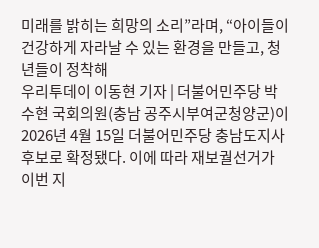미래를 밝히는 희망의 소리”라며, “아이들이 건강하게 자라날 수 있는 환경을 만들고, 청년들이 정착해
우리투데이 이동현 기자 | 더불어민주당 박수현 국회의원(충남 공주시부여군청양군)이 2026년 4월 15일 더불어민주당 충남도지사 후보로 확정됐다. 이에 따라 재보궐선거가 이번 지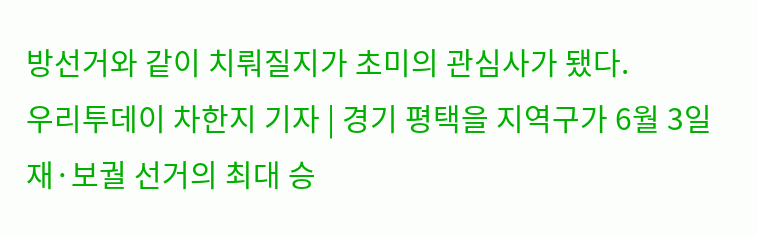방선거와 같이 치뤄질지가 초미의 관심사가 됐다.
우리투데이 차한지 기자 | 경기 평택을 지역구가 6월 3일 재·보궐 선거의 최대 승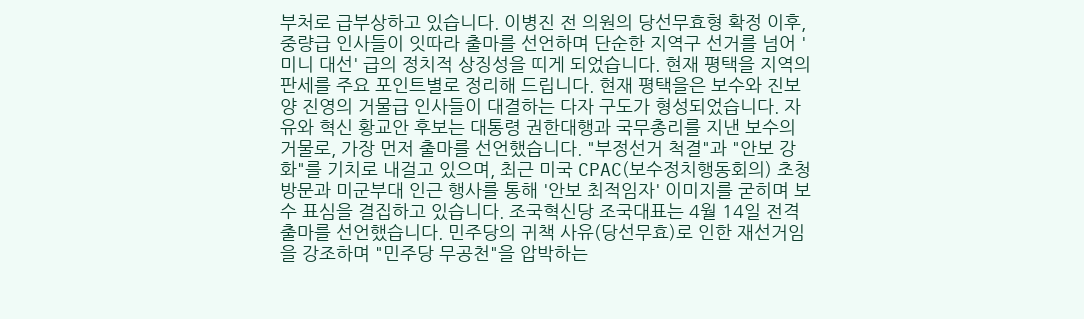부처로 급부상하고 있습니다. 이병진 전 의원의 당선무효형 확정 이후, 중량급 인사들이 잇따라 출마를 선언하며 단순한 지역구 선거를 넘어 '미니 대선' 급의 정치적 상징성을 띠게 되었습니다. 현재 평택을 지역의 판세를 주요 포인트별로 정리해 드립니다. 현재 평택을은 보수와 진보 양 진영의 거물급 인사들이 대결하는 다자 구도가 형성되었습니다. 자유와 혁신 황교안 후보는 대통령 권한대행과 국무총리를 지낸 보수의 거물로, 가장 먼저 출마를 선언했습니다. "부정선거 척결"과 "안보 강화"를 기치로 내걸고 있으며, 최근 미국 CPAC(보수정치행동회의) 초청 방문과 미군부대 인근 행사를 통해 '안보 최적임자' 이미지를 굳히며 보수 표심을 결집하고 있습니다. 조국혁신당 조국대표는 4월 14일 전격 출마를 선언했습니다. 민주당의 귀책 사유(당선무효)로 인한 재선거임을 강조하며 "민주당 무공천"을 압박하는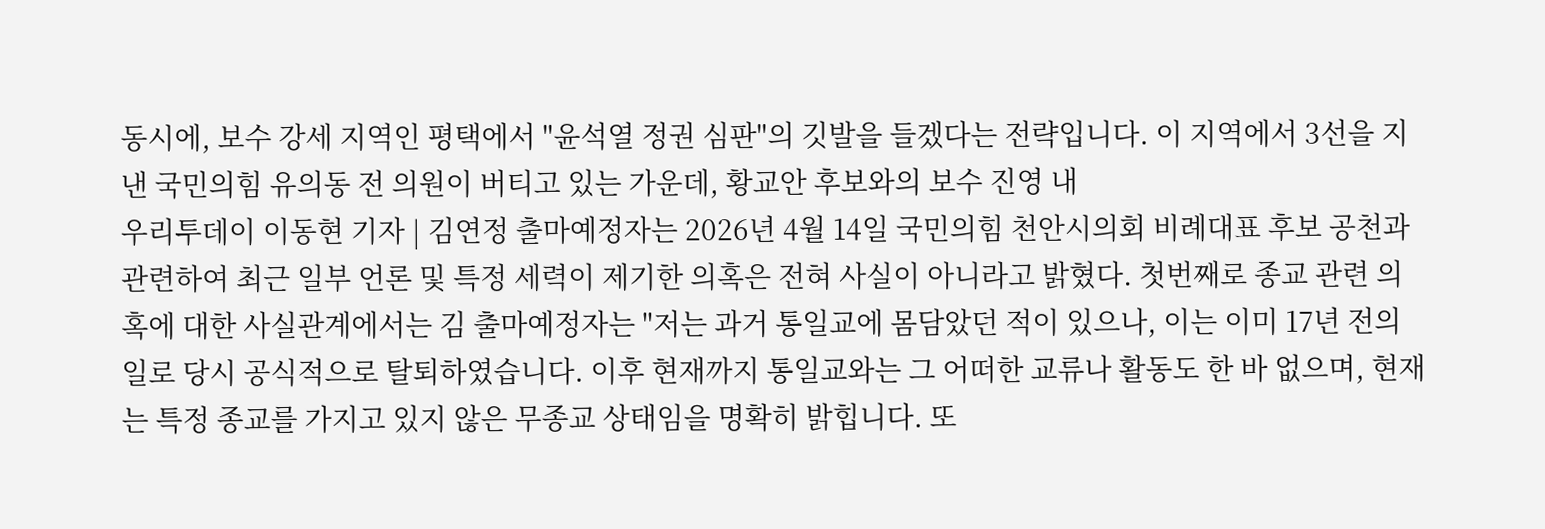동시에, 보수 강세 지역인 평택에서 "윤석열 정권 심판"의 깃발을 들겠다는 전략입니다. 이 지역에서 3선을 지낸 국민의힘 유의동 전 의원이 버티고 있는 가운데, 황교안 후보와의 보수 진영 내
우리투데이 이동현 기자 | 김연정 출마예정자는 2026년 4월 14일 국민의힘 천안시의회 비례대표 후보 공천과 관련하여 최근 일부 언론 및 특정 세력이 제기한 의혹은 전혀 사실이 아니라고 밝혔다. 첫번째로 종교 관련 의혹에 대한 사실관계에서는 김 출마예정자는 "저는 과거 통일교에 몸담았던 적이 있으나, 이는 이미 17년 전의 일로 당시 공식적으로 탈퇴하였습니다. 이후 현재까지 통일교와는 그 어떠한 교류나 활동도 한 바 없으며, 현재는 특정 종교를 가지고 있지 않은 무종교 상태임을 명확히 밝힙니다. 또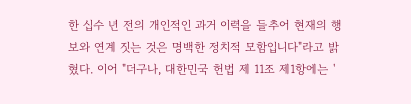한 십수 년 전의 개인적인 과거 이력을 들추어 현재의 행보와 연계 짓는 것은 명백한 정치적 모함입니다"라고 밝혔다. 이어 "더구나, 대한민국 헌법 제 11조 제1항에는 '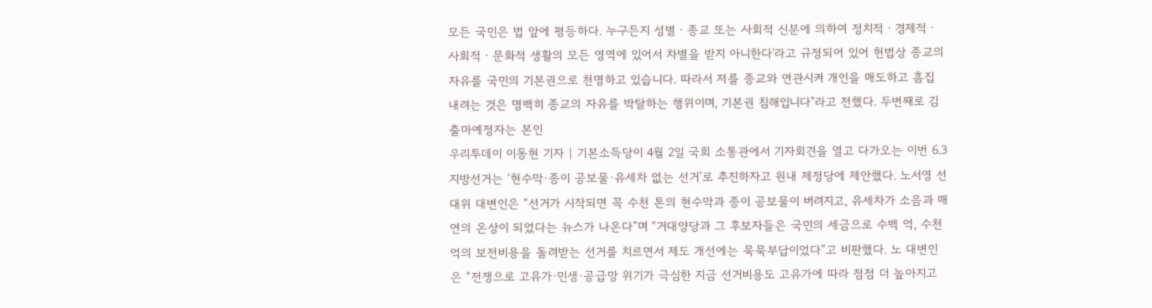모든 국민은 법 앞에 평등하다. 누구든지 성별ㆍ종교 또는 사회적 신분에 의하여 정치적ㆍ경제적ㆍ사회적ㆍ문화적 생활의 모든 영역에 있어서 차별을 받지 아니한다'라고 규정되어 있어 헌법상 종교의 자유를 국민의 기본권으로 천명하고 있습니다. 따라서 저를 종교와 연관시켜 개인을 매도하고 흠집 내려는 것은 명백히 종교의 자유를 박탈하는 행위이며, 기본권 침해입니다"라고 전했다. 두번째로 김 출마예정자는 본인
우리투데이 이동현 기자 | 기본소득당이 4월 2일 국회 소통관에서 기자회견을 열고 다가오는 이번 6.3지방선거는 ‘현수막·종이 공보물·유세차 없는 선거’로 추진하자고 원내 제정당에 제안했다. 노서영 선대위 대변인은 “선거가 시작되면 꼭 수천 톤의 현수막과 종이 공보물이 버려지고, 유세차가 소음과 매연의 온상이 되었다는 뉴스가 나온다”며 “거대양당과 그 후보자들은 국민의 세금으로 수백 억, 수천 억의 보전비용을 돌려받는 선거를 치르면서 제도 개선에는 묵묵부답이었다”고 비판했다. 노 대변인은 “전쟁으로 고유가·민생·공급망 위기가 극심한 지금 선거비용도 고유가에 따라 점점 더 높아지고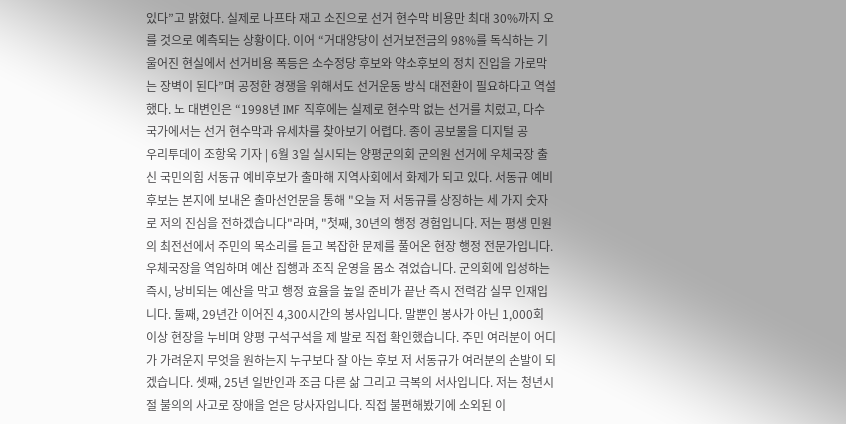있다”고 밝혔다. 실제로 나프타 재고 소진으로 선거 현수막 비용만 최대 30%까지 오를 것으로 예측되는 상황이다. 이어 “거대양당이 선거보전금의 98%를 독식하는 기울어진 현실에서 선거비용 폭등은 소수정당 후보와 약소후보의 정치 진입을 가로막는 장벽이 된다”며 공정한 경쟁을 위해서도 선거운동 방식 대전환이 필요하다고 역설했다. 노 대변인은 “1998년 IMF 직후에는 실제로 현수막 없는 선거를 치렀고, 다수 국가에서는 선거 현수막과 유세차를 찾아보기 어렵다. 종이 공보물을 디지털 공
우리투데이 조항욱 기자 | 6월 3일 실시되는 양평군의회 군의원 선거에 우체국장 출신 국민의힘 서동규 예비후보가 출마해 지역사회에서 화제가 되고 있다. 서동규 예비후보는 본지에 보내온 출마선언문을 통해 "오늘 저 서동규를 상징하는 세 가지 숫자로 저의 진심을 전하겠습니다"라며, "첫째, 30년의 행정 경험입니다. 저는 평생 민원의 최전선에서 주민의 목소리를 듣고 복잡한 문제를 풀어온 현장 행정 전문가입니다. 우체국장을 역임하며 예산 집행과 조직 운영을 몸소 겪었습니다. 군의회에 입성하는 즉시, 낭비되는 예산을 막고 행정 효율을 높일 준비가 끝난 즉시 전력감 실무 인재입니다. 둘째, 29년간 이어진 4,300시간의 봉사입니다. 말뿐인 봉사가 아닌 1,000회 이상 현장을 누비며 양평 구석구석을 제 발로 직접 확인했습니다. 주민 여러분이 어디가 가려운지 무엇을 원하는지 누구보다 잘 아는 후보 저 서동규가 여러분의 손발이 되겠습니다. 셋째, 25년 일반인과 조금 다른 삶 그리고 극복의 서사입니다. 저는 청년시절 불의의 사고로 장애을 얻은 당사자입니다. 직접 불편해봤기에 소외된 이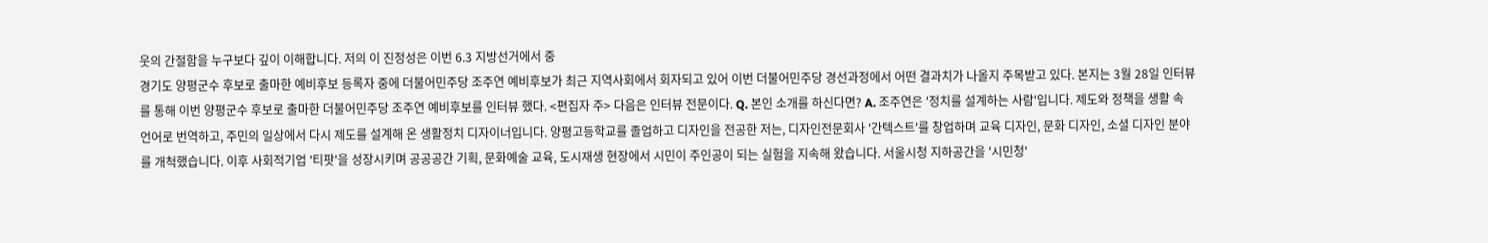웃의 간절함을 누구보다 깊이 이해합니다. 저의 이 진정성은 이번 6.3 지방선거에서 중
경기도 양평군수 후보로 출마한 예비후보 등록자 중에 더불어민주당 조주연 예비후보가 최근 지역사회에서 회자되고 있어 이번 더불어민주당 경선과정에서 어떤 결과치가 나올지 주목받고 있다. 본지는 3월 28일 인터뷰를 통해 이번 양평군수 후보로 출마한 더불어민주당 조주연 예비후보를 인터뷰 했다. <편집자 주> 다음은 인터뷰 전문이다. Q. 본인 소개를 하신다면? A. 조주연은 '정치를 설계하는 사람'입니다. 제도와 정책을 생활 속 언어로 번역하고, 주민의 일상에서 다시 제도를 설계해 온 생활정치 디자이너입니다. 양평고등학교를 졸업하고 디자인을 전공한 저는, 디자인전문회사 '간텍스트'를 창업하며 교육 디자인, 문화 디자인, 소셜 디자인 분야를 개척했습니다. 이후 사회적기업 '티팟'을 성장시키며 공공공간 기획, 문화예술 교육, 도시재생 현장에서 시민이 주인공이 되는 실험을 지속해 왔습니다. 서울시청 지하공간을 '시민청'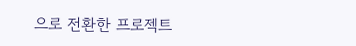으로 전환한 프로젝트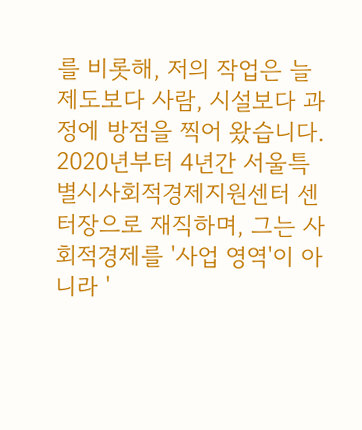를 비롯해, 저의 작업은 늘 제도보다 사람, 시설보다 과정에 방점을 찍어 왔습니다. 2020년부터 4년간 서울특별시사회적경제지원센터 센터장으로 재직하며, 그는 사회적경제를 '사업 영역'이 아니라 '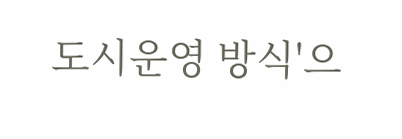도시운영 방식'으